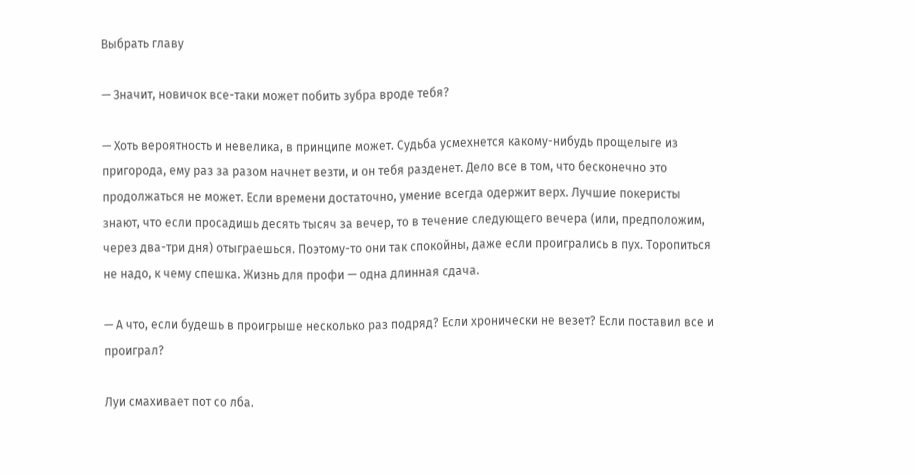Выбрать главу

— Значит, новичок все-таки может побить зубра вроде тебя?

— Хоть вероятность и невелика, в принципе может. Судьба усмехнется какому-нибудь прощелыге из пригорода, ему раз за разом начнет везти, и он тебя разденет. Дело все в том, что бесконечно это продолжаться не может. Если времени достаточно, умение всегда одержит верх. Лучшие покеристы знают, что если просадишь десять тысяч за вечер, то в течение следующего вечера (или, предположим, через два-три дня) отыграешься. Поэтому-то они так спокойны, даже если проигрались в пух. Торопиться не надо, к чему спешка. Жизнь для профи — одна длинная сдача.

— А что, если будешь в проигрыше несколько раз подряд? Если хронически не везет? Если поставил все и проиграл?

Луи смахивает пот со лба.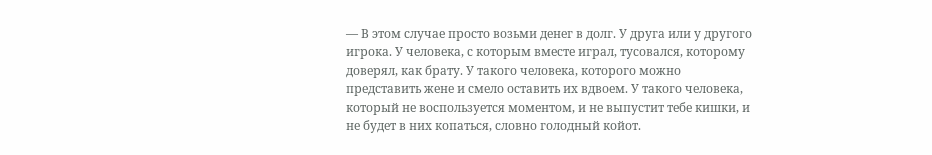— В этом случае просто возьми денег в долг. У друга или у другого игрока. У человека, с которым вместе играл, тусовался, которому доверял, как брату. У такого человека, которого можно представить жене и смело оставить их вдвоем. У такого человека, который не воспользуется моментом, и не выпустит тебе кишки, и не будет в них копаться, словно голодный койот.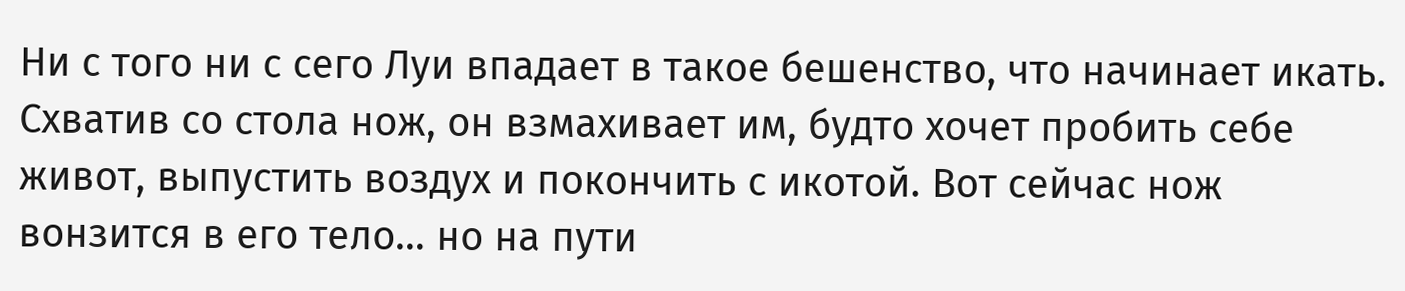Ни с того ни с сего Луи впадает в такое бешенство, что начинает икать. Схватив со стола нож, он взмахивает им, будто хочет пробить себе живот, выпустить воздух и покончить с икотой. Вот сейчас нож вонзится в его тело… но на пути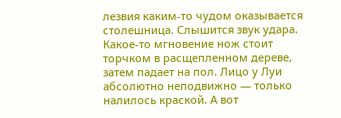лезвия каким-то чудом оказывается столешница. Слышится звук удара. Какое-то мгновение нож стоит торчком в расщепленном дереве, затем падает на пол. Лицо у Луи абсолютно неподвижно — только налилось краской. А вот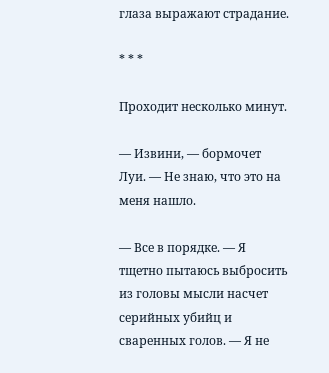глаза выражают страдание.

* * *

Проходит несколько минут.

— Извини, — бормочет Луи. — Не знаю, что это на меня нашло.

— Все в порядке. — Я тщетно пытаюсь выбросить из головы мысли насчет серийных убийц и сваренных голов. — Я не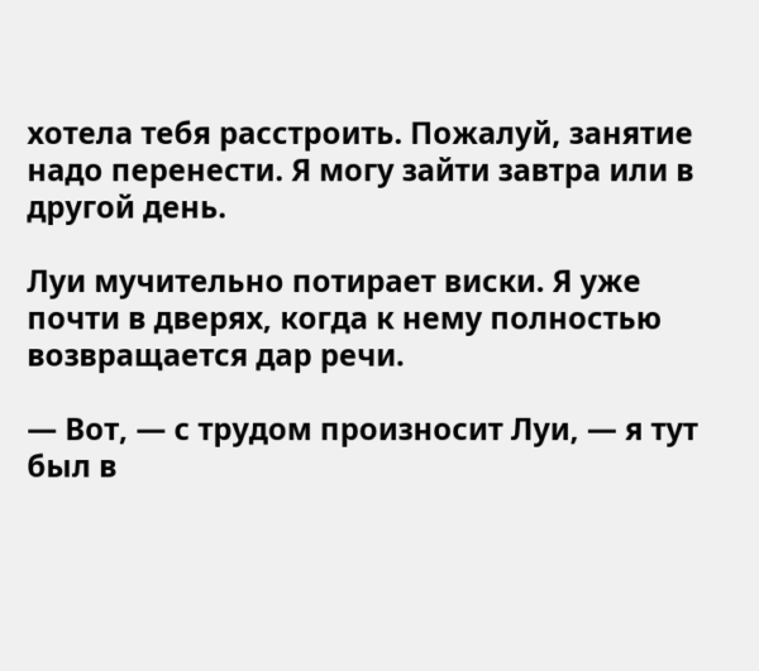хотела тебя расстроить. Пожалуй, занятие надо перенести. Я могу зайти завтра или в другой день.

Луи мучительно потирает виски. Я уже почти в дверях, когда к нему полностью возвращается дар речи.

— Вот, — с трудом произносит Луи, — я тут был в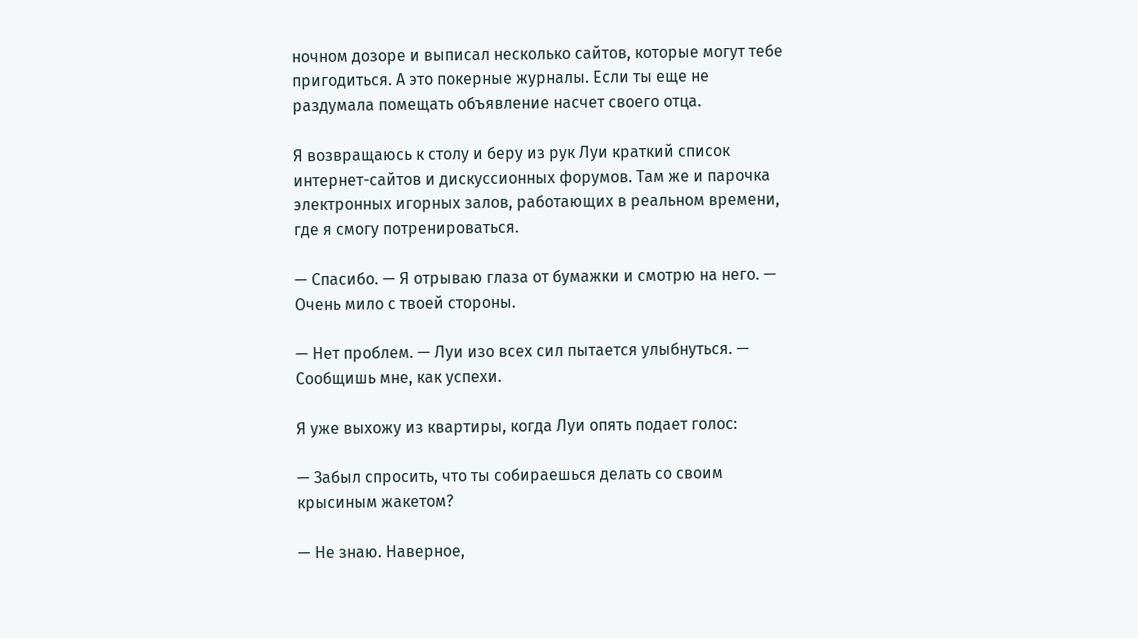ночном дозоре и выписал несколько сайтов, которые могут тебе пригодиться. А это покерные журналы. Если ты еще не раздумала помещать объявление насчет своего отца.

Я возвращаюсь к столу и беру из рук Луи краткий список интернет-сайтов и дискуссионных форумов. Там же и парочка электронных игорных залов, работающих в реальном времени, где я смогу потренироваться.

— Спасибо. — Я отрываю глаза от бумажки и смотрю на него. — Очень мило с твоей стороны.

— Нет проблем. — Луи изо всех сил пытается улыбнуться. — Сообщишь мне, как успехи.

Я уже выхожу из квартиры, когда Луи опять подает голос:

— Забыл спросить, что ты собираешься делать со своим крысиным жакетом?

— Не знаю. Наверное,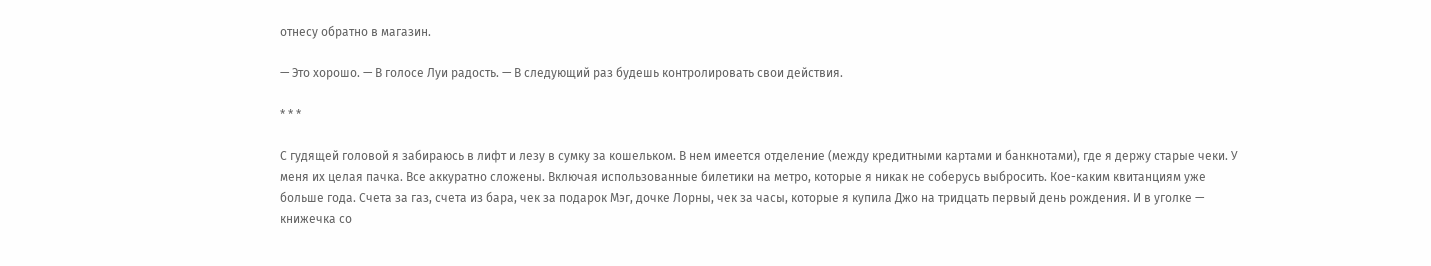отнесу обратно в магазин.

— Это хорошо. — В голосе Луи радость. — В следующий раз будешь контролировать свои действия.

* * *

С гудящей головой я забираюсь в лифт и лезу в сумку за кошельком. В нем имеется отделение (между кредитными картами и банкнотами), где я держу старые чеки. У меня их целая пачка. Все аккуратно сложены. Включая использованные билетики на метро, которые я никак не соберусь выбросить. Кое-каким квитанциям уже больше года. Счета за газ, счета из бара, чек за подарок Мэг, дочке Лорны, чек за часы, которые я купила Джо на тридцать первый день рождения. И в уголке — книжечка со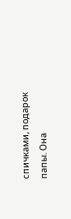спичками, подарок папы. Она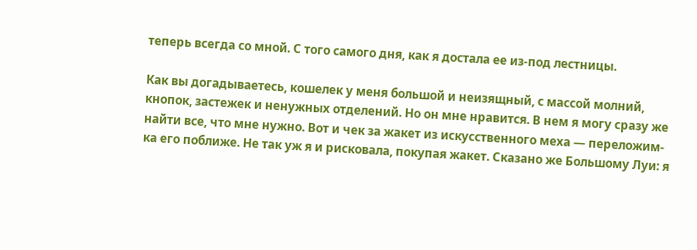теперь всегда со мной. С того самого дня, как я достала ее из-под лестницы.

Как вы догадываетесь, кошелек у меня большой и неизящный, с массой молний, кнопок, застежек и ненужных отделений. Но он мне нравится. В нем я могу сразу же найти все, что мне нужно. Вот и чек за жакет из искусственного меха — переложим-ка его поближе. Не так уж я и рисковала, покупая жакет. Сказано же Большому Луи: я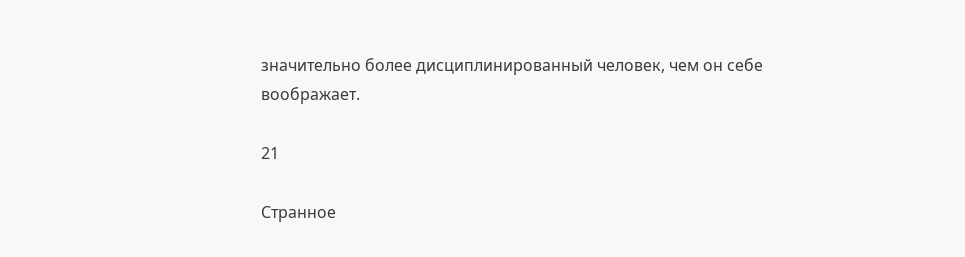значительно более дисциплинированный человек, чем он себе воображает.

21

Странное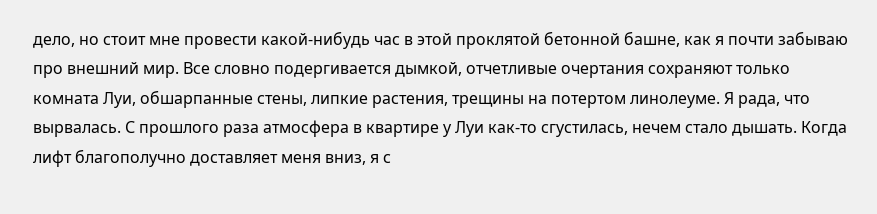дело, но стоит мне провести какой-нибудь час в этой проклятой бетонной башне, как я почти забываю про внешний мир. Все словно подергивается дымкой, отчетливые очертания сохраняют только комната Луи, обшарпанные стены, липкие растения, трещины на потертом линолеуме. Я рада, что вырвалась. С прошлого раза атмосфера в квартире у Луи как-то сгустилась, нечем стало дышать. Когда лифт благополучно доставляет меня вниз, я с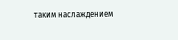таким наслаждением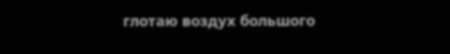глотаю воздух большого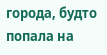города, будто попала на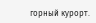горный курорт.